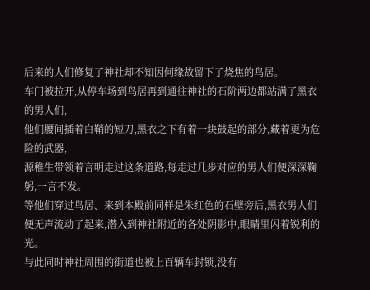后来的人们修复了神社却不知因何缘故留下了烧焦的鸟居。
车门被拉开,从停车场到鸟居再到通往神社的石阶两边都站满了黑衣的男人们,
他们腰间插着白鞘的短刀,黑衣之下有着一块鼓起的部分,藏着更为危险的武器,
源稚生带领着言明走过这条道路,每走过几步对应的男人们便深深鞠躬,一言不发。
等他们穿过鸟居、来到本殿前同样是朱红色的石壁旁后,黑衣男人们便无声流动了起来,潜入到神社附近的各处阴影中,眼睛里闪着锐利的光。
与此同时神社周围的街道也被上百辆车封锁,没有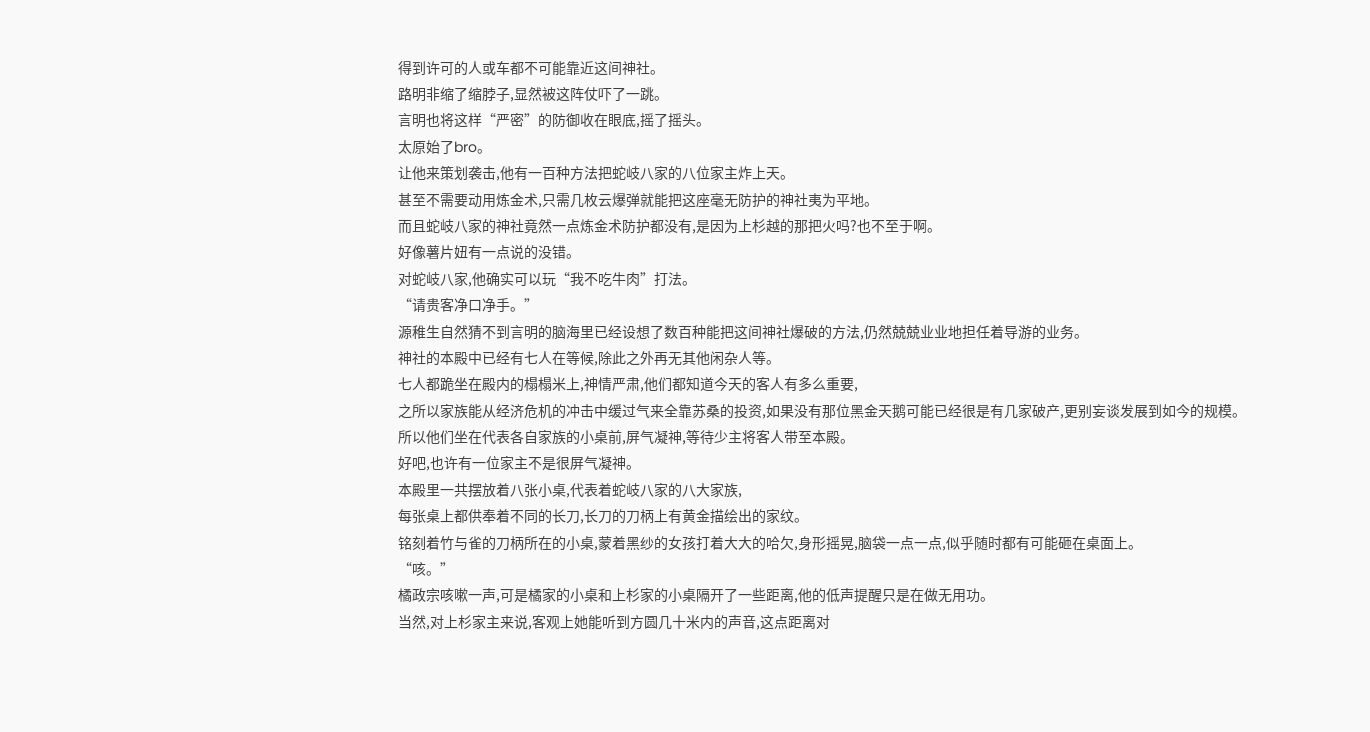得到许可的人或车都不可能靠近这间神社。
路明非缩了缩脖子,显然被这阵仗吓了一跳。
言明也将这样“严密”的防御收在眼底,摇了摇头。
太原始了bro。
让他来策划袭击,他有一百种方法把蛇岐八家的八位家主炸上天。
甚至不需要动用炼金术,只需几枚云爆弹就能把这座毫无防护的神社夷为平地。
而且蛇岐八家的神社竟然一点炼金术防护都没有,是因为上杉越的那把火吗?也不至于啊。
好像薯片妞有一点说的没错。
对蛇岐八家,他确实可以玩“我不吃牛肉”打法。
“请贵客净口净手。”
源稚生自然猜不到言明的脑海里已经设想了数百种能把这间神社爆破的方法,仍然兢兢业业地担任着导游的业务。
神社的本殿中已经有七人在等候,除此之外再无其他闲杂人等。
七人都跪坐在殿内的榻榻米上,神情严肃,他们都知道今天的客人有多么重要,
之所以家族能从经济危机的冲击中缓过气来全靠苏桑的投资,如果没有那位黑金天鹅可能已经很是有几家破产,更别妄谈发展到如今的规模。
所以他们坐在代表各自家族的小桌前,屏气凝神,等待少主将客人带至本殿。
好吧,也许有一位家主不是很屏气凝神。
本殿里一共摆放着八张小桌,代表着蛇岐八家的八大家族,
每张桌上都供奉着不同的长刀,长刀的刀柄上有黄金描绘出的家纹。
铭刻着竹与雀的刀柄所在的小桌,蒙着黑纱的女孩打着大大的哈欠,身形摇晃,脑袋一点一点,似乎随时都有可能砸在桌面上。
“咳。”
橘政宗咳嗽一声,可是橘家的小桌和上杉家的小桌隔开了一些距离,他的低声提醒只是在做无用功。
当然,对上杉家主来说,客观上她能听到方圆几十米内的声音,这点距离对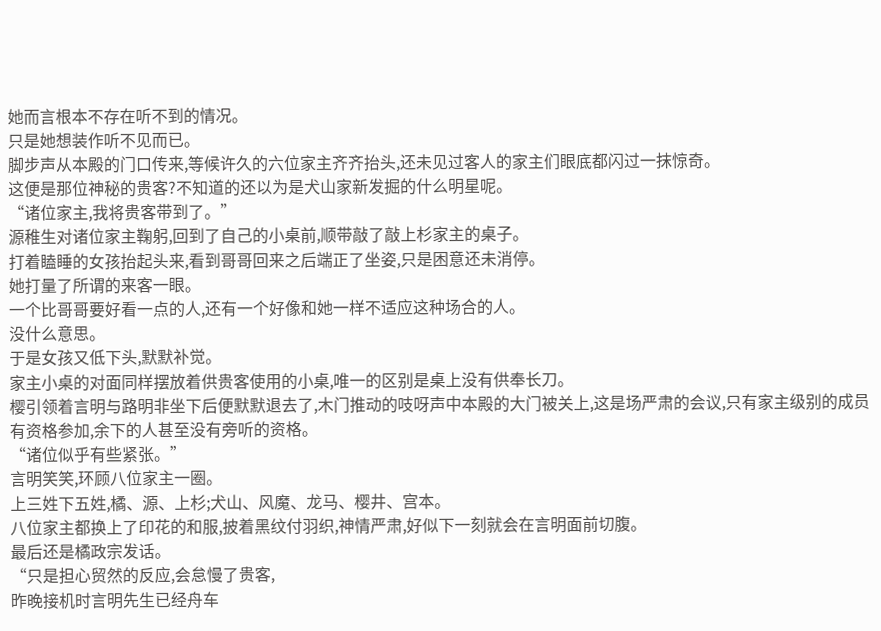她而言根本不存在听不到的情况。
只是她想装作听不见而已。
脚步声从本殿的门口传来,等候许久的六位家主齐齐抬头,还未见过客人的家主们眼底都闪过一抹惊奇。
这便是那位神秘的贵客?不知道的还以为是犬山家新发掘的什么明星呢。
“诸位家主,我将贵客带到了。”
源稚生对诸位家主鞠躬,回到了自己的小桌前,顺带敲了敲上杉家主的桌子。
打着瞌睡的女孩抬起头来,看到哥哥回来之后端正了坐姿,只是困意还未消停。
她打量了所谓的来客一眼。
一个比哥哥要好看一点的人,还有一个好像和她一样不适应这种场合的人。
没什么意思。
于是女孩又低下头,默默补觉。
家主小桌的对面同样摆放着供贵客使用的小桌,唯一的区别是桌上没有供奉长刀。
樱引领着言明与路明非坐下后便默默退去了,木门推动的吱呀声中本殿的大门被关上,这是场严肃的会议,只有家主级别的成员有资格参加,余下的人甚至没有旁听的资格。
“诸位似乎有些紧张。”
言明笑笑,环顾八位家主一圈。
上三姓下五姓,橘、源、上杉;犬山、风魔、龙马、樱井、宫本。
八位家主都换上了印花的和服,披着黑纹付羽织,神情严肃,好似下一刻就会在言明面前切腹。
最后还是橘政宗发话。
“只是担心贸然的反应,会怠慢了贵客,
昨晚接机时言明先生已经舟车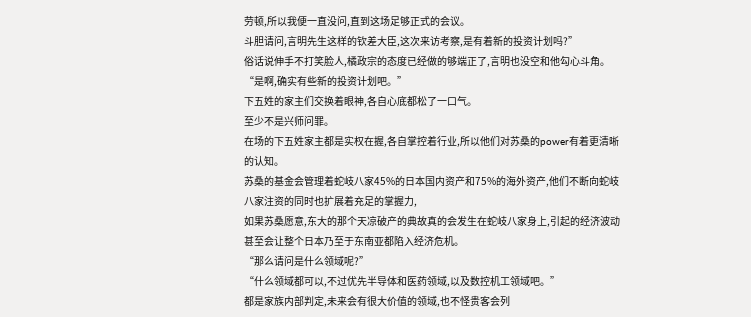劳顿,所以我便一直没问,直到这场足够正式的会议。
斗胆请问,言明先生这样的钦差大臣,这次来访考察,是有着新的投资计划吗?”
俗话说伸手不打笑脸人,橘政宗的态度已经做的够端正了,言明也没空和他勾心斗角。
“是啊,确实有些新的投资计划吧。”
下五姓的家主们交换着眼神,各自心底都松了一口气。
至少不是兴师问罪。
在场的下五姓家主都是实权在握,各自掌控着行业,所以他们对苏桑的power有着更清晰的认知。
苏桑的基金会管理着蛇岐八家45%的日本国内资产和75%的海外资产,他们不断向蛇岐八家注资的同时也扩展着充足的掌握力,
如果苏桑愿意,东大的那个天凉破产的典故真的会发生在蛇岐八家身上,引起的经济波动甚至会让整个日本乃至于东南亚都陷入经济危机。
“那么请问是什么领域呢?”
“什么领域都可以,不过优先半导体和医药领域,以及数控机工领域吧。”
都是家族内部判定,未来会有很大价值的领域,也不怪贵客会列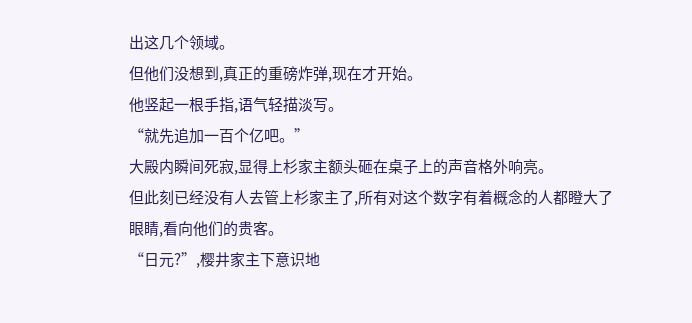出这几个领域。
但他们没想到,真正的重磅炸弹,现在才开始。
他竖起一根手指,语气轻描淡写。
“就先追加一百个亿吧。”
大殿内瞬间死寂,显得上杉家主额头砸在桌子上的声音格外响亮。
但此刻已经没有人去管上杉家主了,所有对这个数字有着概念的人都瞪大了眼睛,看向他们的贵客。
“日元?”,樱井家主下意识地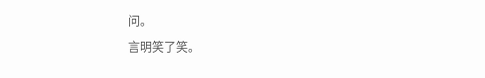问。
言明笑了笑。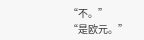“不。”
“是欧元。”